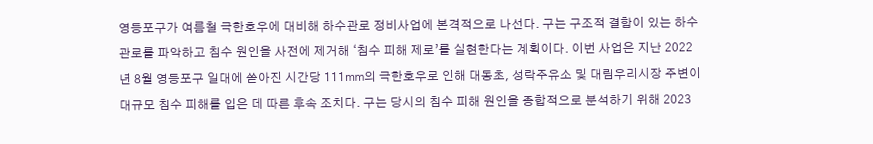영등포구가 여름철 극한호우에 대비해 하수관로 정비사업에 본격적으로 나선다. 구는 구조적 결함이 있는 하수관로를 파악하고 침수 원인을 사전에 제거해 ‘침수 피해 제로’를 실현한다는 계획이다. 이번 사업은 지난 2022년 8월 영등포구 일대에 쏟아진 시간당 111㎜의 극한호우로 인해 대동초, 성락주유소 및 대림우리시장 주변이 대규모 침수 피해를 입은 데 따른 후속 조치다. 구는 당시의 침수 피해 원인을 종합적으로 분석하기 위해 2023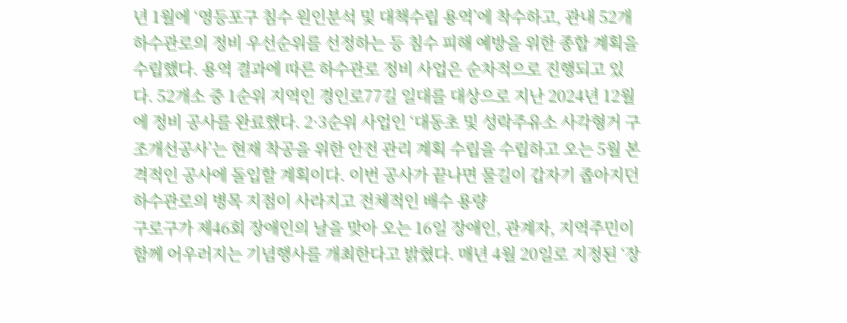년 1월에 ‘영등포구 침수 원인분석 및 대책수립 용역’에 착수하고, 관내 52개 하수관로의 정비 우선순위를 선정하는 등 침수 피해 예방을 위한 종합 계획을 수립했다. 용역 결과에 따른 하수관로 정비 사업은 순차적으로 진행되고 있다. 52개소 중 1순위 지역인 경인로77길 일대를 대상으로 지난 2024년 12월에 정비 공사를 완료했다. 2·3순위 사업인 ‘대동초 및 성락주유소 사각형거 구조개선공사’는 현재 착공을 위한 안전 관리 계획 수립을 수립하고 오는 5월 본격적인 공사에 돌입할 계획이다. 이번 공사가 끝나면 물길이 갑자기 좁아지던 하수관로의 병목 지점이 사라지고 전체적인 배수 용량
구로구가 제46회 장애인의 날을 맞아 오는 16일 장애인, 관계자, 지역주민이 함께 어우러지는 기념행사를 개최한다고 밝혔다. 매년 4월 20일로 지정된 ‘장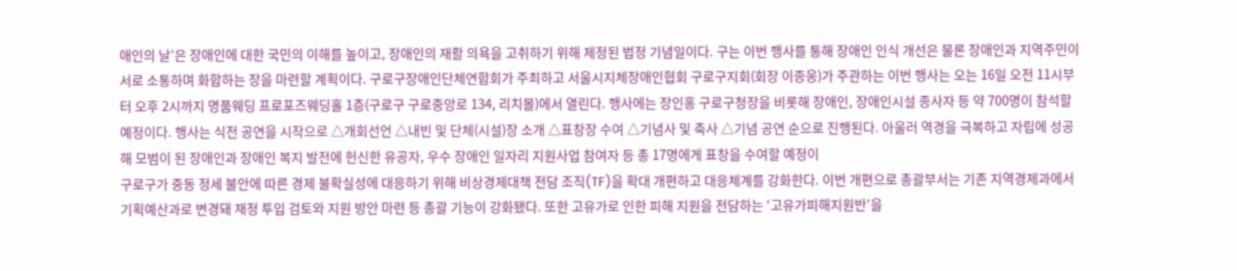애인의 날’은 장애인에 대한 국민의 이해를 높이고, 장애인의 재활 의욕을 고취하기 위해 제정된 법정 기념일이다. 구는 이번 행사를 통해 장애인 인식 개선은 물론 장애인과 지역주민이 서로 소통하며 화합하는 장을 마련할 계획이다. 구로구장애인단체연합회가 주최하고 서울시지체장애인협회 구로구지회(회장 이종웅)가 주관하는 이번 행사는 오는 16일 오전 11시부터 오후 2시까지 명품웨딩 프로포즈웨딩홀 1층(구로구 구로중앙로 134, 리치몰)에서 열린다. 행사에는 장인홍 구로구청장을 비롯해 장애인, 장애인시설 종사자 등 약 700명이 참석할 예정이다. 행사는 식전 공연을 시작으로 △개회선언 △내빈 및 단체(시설)장 소개 △표창장 수여 △기념사 및 축사 △기념 공연 순으로 진행된다. 아울러 역경을 극복하고 자립에 성공해 모범이 된 장애인과 장애인 복지 발전에 헌신한 유공자, 우수 장애인 일자리 지원사업 참여자 등 총 17명에게 표창을 수여할 예정이
구로구가 중동 정세 불안에 따른 경제 불확실성에 대응하기 위해 비상경제대책 전담 조직(TF)을 확대 개편하고 대응체계를 강화한다. 이번 개편으로 총괄부서는 기존 지역경제과에서 기획예산과로 변경돼 재정 투입 검토와 지원 방안 마련 등 총괄 기능이 강화됐다. 또한 고유가로 인한 피해 지원을 전담하는 ‘고유가피해지원반’을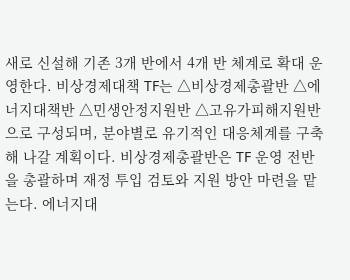새로 신설해 기존 3개 반에서 4개 반 체계로 확대 운영한다. 비상경제대책 TF는 △비상경제총괄반 △에너지대책반 △민생안정지원반 △고유가피해지원반으로 구성되며, 분야별로 유기적인 대응체계를 구축해 나갈 계획이다. 비상경제총괄반은 TF 운영 전반을 총괄하며 재정 투입 검토와 지원 방안 마련을 맡는다. 에너지대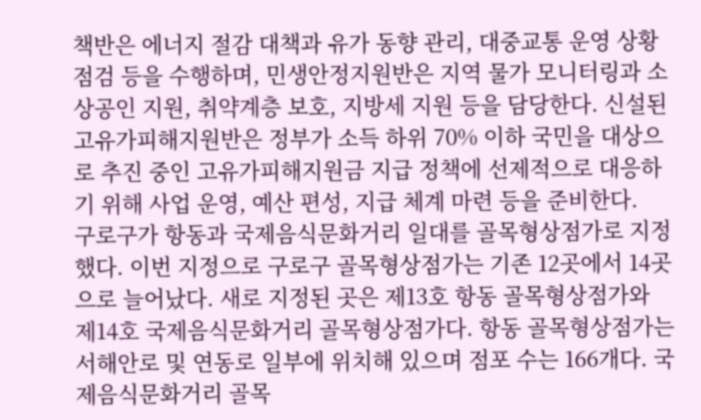책반은 에너지 절감 대책과 유가 동향 관리, 대중교통 운영 상황 점검 등을 수행하며, 민생안정지원반은 지역 물가 모니터링과 소상공인 지원, 취약계층 보호, 지방세 지원 등을 담당한다. 신설된 고유가피해지원반은 정부가 소득 하위 70% 이하 국민을 대상으로 추진 중인 고유가피해지원금 지급 정책에 선제적으로 대응하기 위해 사업 운영, 예산 편성, 지급 체계 마련 등을 준비한다.
구로구가 항동과 국제음식문화거리 일대를 골목형상점가로 지정했다. 이번 지정으로 구로구 골목형상점가는 기존 12곳에서 14곳으로 늘어났다. 새로 지정된 곳은 제13호 항동 골목형상점가와 제14호 국제음식문화거리 골목형상점가다. 항동 골목형상점가는 서해안로 및 연동로 일부에 위치해 있으며 점포 수는 166개다. 국제음식문화거리 골목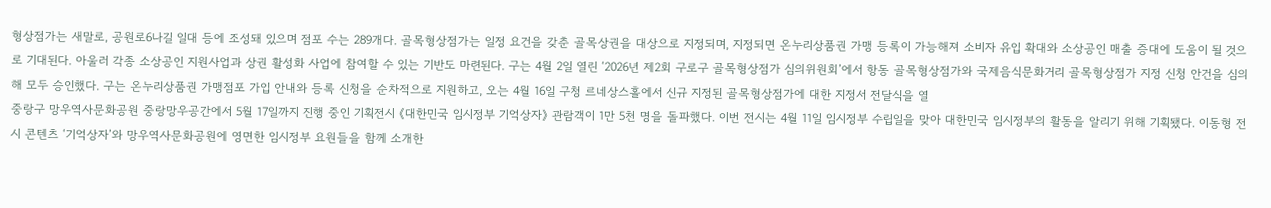형상점가는 새말로, 공원로6나길 일대 등에 조성돼 있으며 점포 수는 289개다. 골목형상점가는 일정 요건을 갖춘 골목상권을 대상으로 지정되며, 지정되면 온누리상품권 가맹 등록이 가능해져 소비자 유입 확대와 소상공인 매출 증대에 도움이 될 것으로 기대된다. 아울러 각종 소상공인 지원사업과 상권 활성화 사업에 참여할 수 있는 기반도 마련된다. 구는 4월 2일 열린 ‘2026년 제2회 구로구 골목형상점가 심의위원회’에서 항동 골목형상점가와 국제음식문화거리 골목형상점가 지정 신청 안건을 심의해 모두 승인했다. 구는 온누리상품권 가맹점포 가입 안내와 등록 신청을 순차적으로 지원하고, 오는 4월 16일 구청 르네상스홀에서 신규 지정된 골목형상점가에 대한 지정서 전달식을 열
중랑구 망우역사문화공원 중랑망우공간에서 5월 17일까지 진행 중인 기획전시 《대한민국 임시정부 기억상자》 관람객이 1만 5천 명을 돌파했다. 이번 전시는 4월 11일 임시정부 수립일을 맞아 대한민국 임시정부의 활동을 알리기 위해 기획됐다. 이동형 전시 콘텐츠 ‘기억상자’와 망우역사문화공원에 영면한 임시정부 요원들을 함께 소개한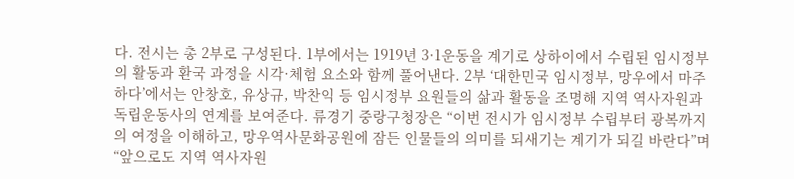다. 전시는 총 2부로 구성된다. 1부에서는 1919년 3·1운동을 계기로 상하이에서 수립된 임시정부의 활동과 환국 과정을 시각·체험 요소와 함께 풀어낸다. 2부 ‘대한민국 임시정부, 망우에서 마주하다’에서는 안창호, 유상규, 박찬익 등 임시정부 요원들의 삶과 활동을 조명해 지역 역사자원과 독립운동사의 연계를 보여준다. 류경기 중랑구청장은 “이번 전시가 임시정부 수립부터 광복까지의 여정을 이해하고, 망우역사문화공원에 잠든 인물들의 의미를 되새기는 계기가 되길 바란다”며 “앞으로도 지역 역사자원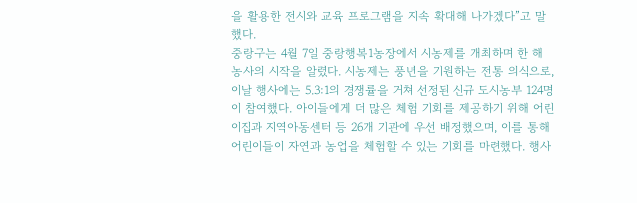을 활용한 전시와 교육 프로그램을 지속 확대해 나가겠다”고 말했다.
중랑구는 4월 7일 중랑행복1농장에서 시농제를 개최하며 한 해 농사의 시작을 알렸다. 시농제는 풍년을 기원하는 전통 의식으로, 이날 행사에는 5.3:1의 경쟁률을 거쳐 선정된 신규 도시농부 124명이 참여했다. 아이들에게 더 많은 체험 기회를 제공하기 위해 어린이집과 지역아동센터 등 26개 기관에 우선 배정했으며, 이를 통해 어린이들이 자연과 농업을 체험할 수 있는 기회를 마련했다. 행사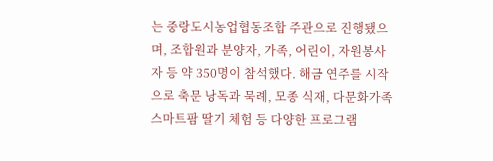는 중랑도시농업협동조합 주관으로 진행됐으며, 조합원과 분양자, 가족, 어린이, 자원봉사자 등 약 350명이 참석했다. 해금 연주를 시작으로 축문 낭독과 묵례, 모종 식재, 다문화가족 스마트팜 딸기 체험 등 다양한 프로그램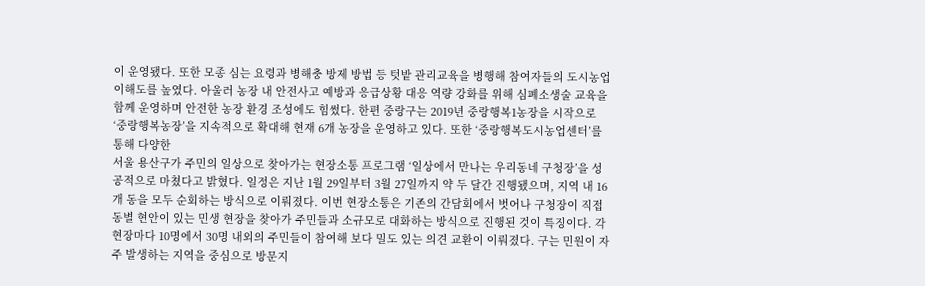이 운영됐다. 또한 모종 심는 요령과 병해충 방제 방법 등 텃밭 관리교육을 병행해 참여자들의 도시농업 이해도를 높였다. 아울러 농장 내 안전사고 예방과 응급상황 대응 역량 강화를 위해 심폐소생술 교육을 함께 운영하며 안전한 농장 환경 조성에도 힘썼다. 한편 중랑구는 2019년 중랑행복1농장을 시작으로 ‘중랑행복농장’을 지속적으로 확대해 현재 6개 농장을 운영하고 있다. 또한 ‘중랑행복도시농업센터’를 통해 다양한
서울 용산구가 주민의 일상으로 찾아가는 현장소통 프로그램 ‘일상에서 만나는 우리동네 구청장’을 성공적으로 마쳤다고 밝혔다. 일정은 지난 1월 29일부터 3월 27일까지 약 두 달간 진행됐으며, 지역 내 16개 동을 모두 순회하는 방식으로 이뤄졌다. 이번 현장소통은 기존의 간담회에서 벗어나 구청장이 직접 동별 현안이 있는 민생 현장을 찾아가 주민들과 소규모로 대화하는 방식으로 진행된 것이 특징이다. 각 현장마다 10명에서 30명 내외의 주민들이 참여해 보다 밀도 있는 의견 교환이 이뤄졌다. 구는 민원이 자주 발생하는 지역을 중심으로 방문지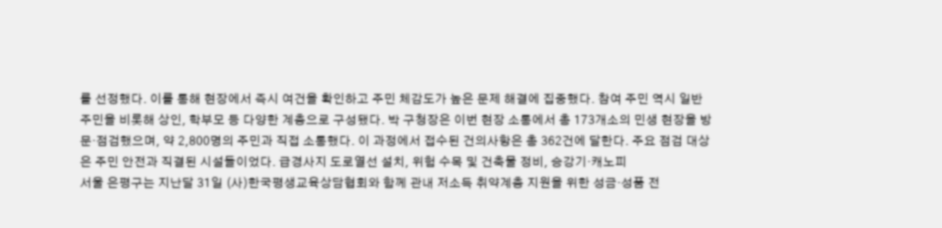를 선정했다. 이를 통해 현장에서 즉시 여건을 확인하고 주민 체감도가 높은 문제 해결에 집중했다. 참여 주민 역시 일반 주민을 비롯해 상인, 학부모 등 다양한 계층으로 구성됐다. 박 구청장은 이번 현장 소통에서 총 173개소의 민생 현장을 방문·점검했으며, 약 2,800명의 주민과 직접 소통했다. 이 과정에서 접수된 건의사항은 총 362건에 달한다. 주요 점검 대상은 주민 안전과 직결된 시설들이었다. 급경사지 도로열선 설치, 위험 수목 및 건축물 정비, 승강기·캐노피
서울 은평구는 지난달 31일 (사)한국평생교육상담협회와 함께 관내 저소득 취약계층 지원을 위한 성금·성품 전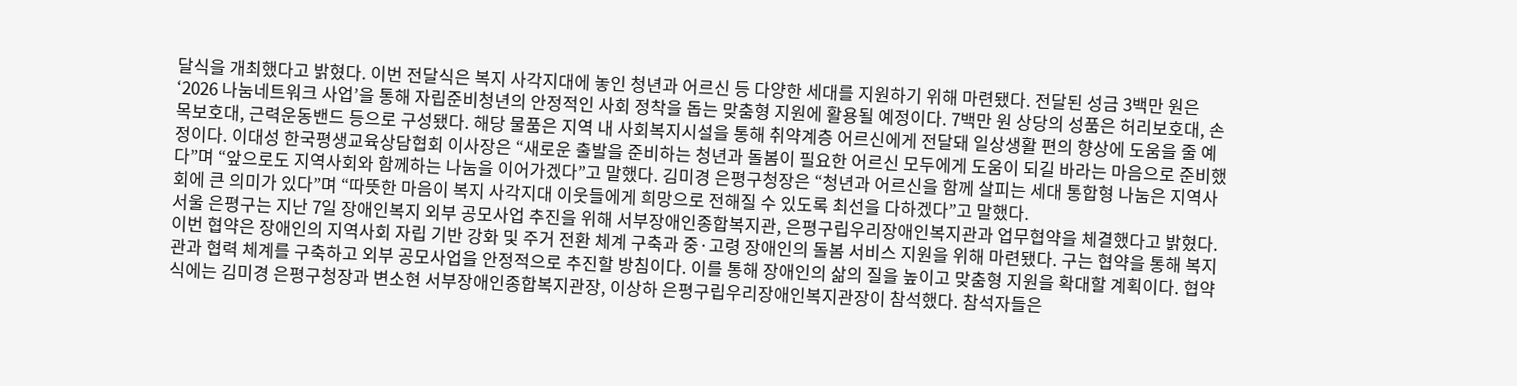달식을 개최했다고 밝혔다. 이번 전달식은 복지 사각지대에 놓인 청년과 어르신 등 다양한 세대를 지원하기 위해 마련됐다. 전달된 성금 3백만 원은 ‘2026 나눔네트워크 사업’을 통해 자립준비청년의 안정적인 사회 정착을 돕는 맞춤형 지원에 활용될 예정이다. 7백만 원 상당의 성품은 허리보호대, 손목보호대, 근력운동밴드 등으로 구성됐다. 해당 물품은 지역 내 사회복지시설을 통해 취약계층 어르신에게 전달돼 일상생활 편의 향상에 도움을 줄 예정이다. 이대성 한국평생교육상담협회 이사장은 “새로운 출발을 준비하는 청년과 돌봄이 필요한 어르신 모두에게 도움이 되길 바라는 마음으로 준비했다”며 “앞으로도 지역사회와 함께하는 나눔을 이어가겠다”고 말했다. 김미경 은평구청장은 “청년과 어르신을 함께 살피는 세대 통합형 나눔은 지역사회에 큰 의미가 있다”며 “따뜻한 마음이 복지 사각지대 이웃들에게 희망으로 전해질 수 있도록 최선을 다하겠다”고 말했다.
서울 은평구는 지난 7일 장애인복지 외부 공모사업 추진을 위해 서부장애인종합복지관, 은평구립우리장애인복지관과 업무협약을 체결했다고 밝혔다. 이번 협약은 장애인의 지역사회 자립 기반 강화 및 주거 전환 체계 구축과 중·고령 장애인의 돌봄 서비스 지원을 위해 마련됐다. 구는 협약을 통해 복지관과 협력 체계를 구축하고 외부 공모사업을 안정적으로 추진할 방침이다. 이를 통해 장애인의 삶의 질을 높이고 맞춤형 지원을 확대할 계획이다. 협약식에는 김미경 은평구청장과 변소현 서부장애인종합복지관장, 이상하 은평구립우리장애인복지관장이 참석했다. 참석자들은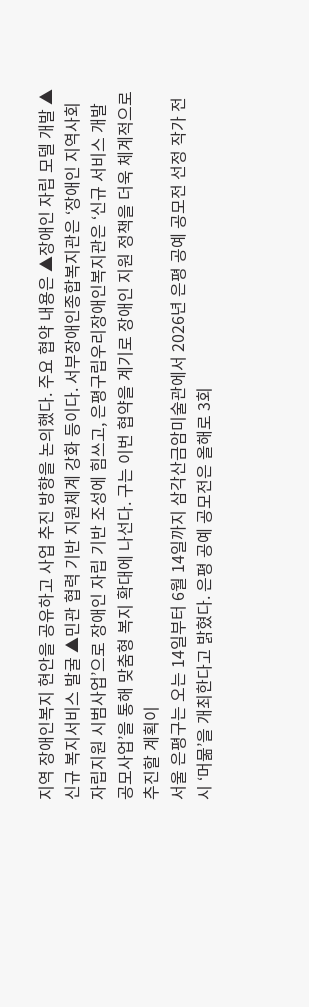지역 장애인복지 현안을 공유하고 사업 추진 방향을 논의했다. 주요 협약 내용은 ▲장애인 자립 모델 개발 ▲신규 복지서비스 발굴 ▲민관 협력 기반 지원체계 강화 등이다. 서부장애인종합복지관은 ‘장애인 지역사회 자립지원 시범사업’으로 장애인 자립 기반 조성에 힘쓰고, 은평구립우리장애인복지관은 ‘신규 서비스 개발 공모사업’을 통해 맞춤형 복지 확대에 나선다. 구는 이번 협약을 계기로 장애인 지원 정책을 더욱 체계적으로 추진할 계획이
서울 은평구는 오는 14일부터 6월 14일까지 삼각산금암미술관에서 2026년 은평 공예 공모전 선정 작가 전시 ‘머묾’을 개최한다고 밝혔다. 은평 공예 공모전은 올해로 3회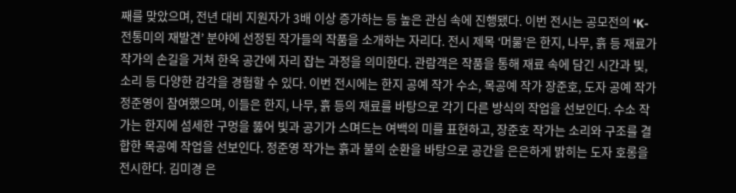째를 맞았으며, 전년 대비 지원자가 3배 이상 증가하는 등 높은 관심 속에 진행됐다. 이번 전시는 공모전의 ‘K-전통미의 재발견’ 분야에 선정된 작가들의 작품을 소개하는 자리다. 전시 제목 ‘머묾’은 한지, 나무, 흙 등 재료가 작가의 손길을 거쳐 한옥 공간에 자리 잡는 과정을 의미한다. 관람객은 작품을 통해 재료 속에 담긴 시간과 빛, 소리 등 다양한 감각을 경험할 수 있다. 이번 전시에는 한지 공예 작가 수소, 목공예 작가 장준호, 도자 공예 작가 정준영이 참여했으며, 이들은 한지, 나무, 흙 등의 재료를 바탕으로 각기 다른 방식의 작업을 선보인다. 수소 작가는 한지에 섬세한 구멍을 뚫어 빛과 공기가 스며드는 여백의 미를 표현하고, 장준호 작가는 소리와 구조를 결합한 목공예 작업을 선보인다. 정준영 작가는 흙과 불의 순환을 바탕으로 공간을 은은하게 밝히는 도자 호롱을 전시한다. 김미경 은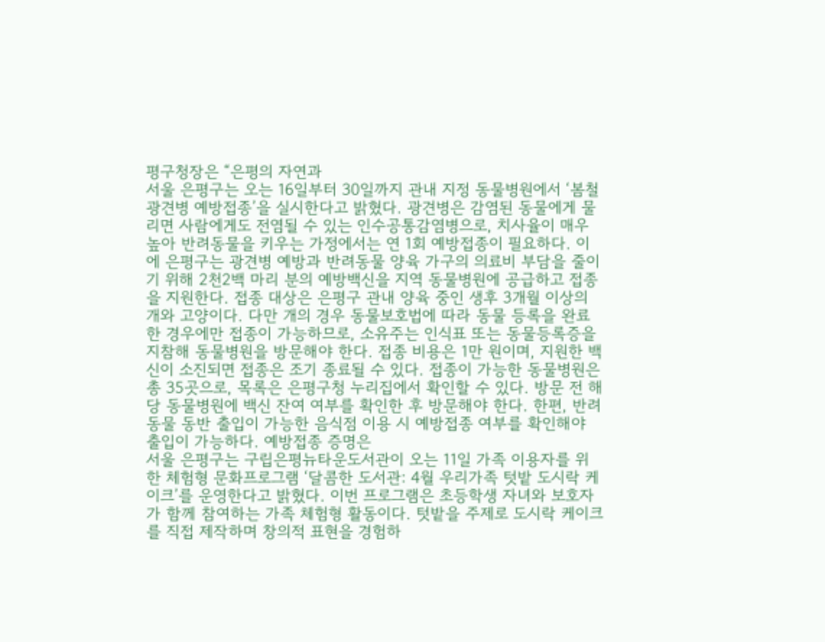평구청장은 “은평의 자연과
서울 은평구는 오는 16일부터 30일까지 관내 지정 동물병원에서 ‘봄철 광견병 예방접종’을 실시한다고 밝혔다. 광견병은 감염된 동물에게 물리면 사람에게도 전염될 수 있는 인수공통감염병으로, 치사율이 매우 높아 반려동물을 키우는 가정에서는 연 1회 예방접종이 필요하다. 이에 은평구는 광견병 예방과 반려동물 양육 가구의 의료비 부담을 줄이기 위해 2천2백 마리 분의 예방백신을 지역 동물병원에 공급하고 접종을 지원한다. 접종 대상은 은평구 관내 양육 중인 생후 3개월 이상의 개와 고양이다. 다만 개의 경우 동물보호법에 따라 동물 등록을 완료한 경우에만 접종이 가능하므로, 소유주는 인식표 또는 동물등록증을 지참해 동물병원을 방문해야 한다. 접종 비용은 1만 원이며, 지원한 백신이 소진되면 접종은 조기 종료될 수 있다. 접종이 가능한 동물병원은 총 35곳으로, 목록은 은평구청 누리집에서 확인할 수 있다. 방문 전 해당 동물병원에 백신 잔여 여부를 확인한 후 방문해야 한다. 한편, 반려동물 동반 출입이 가능한 음식점 이용 시 예방접종 여부를 확인해야 출입이 가능하다. 예방접종 증명은
서울 은평구는 구립은평뉴타운도서관이 오는 11일 가족 이용자를 위한 체험형 문화프로그램 ‘달콤한 도서관: 4월 우리가족 텃밭 도시락 케이크’를 운영한다고 밝혔다. 이번 프로그램은 초등학생 자녀와 보호자가 함께 참여하는 가족 체험형 활동이다. 텃밭을 주제로 도시락 케이크를 직접 제작하며 창의적 표현을 경험하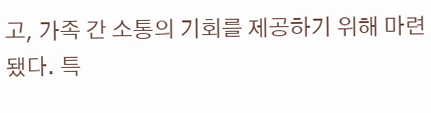고, 가족 간 소통의 기회를 제공하기 위해 마련됐다. 특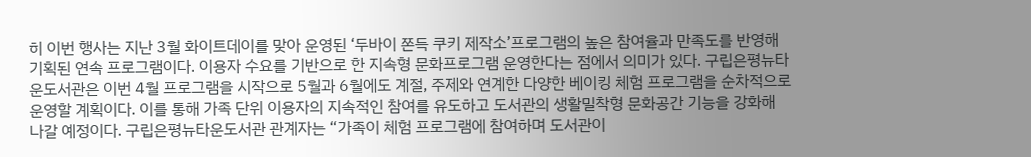히 이번 행사는 지난 3월 화이트데이를 맞아 운영된 ‘두바이 쫀득 쿠키 제작소’프로그램의 높은 참여율과 만족도를 반영해 기획된 연속 프로그램이다. 이용자 수요를 기반으로 한 지속형 문화프로그램 운영한다는 점에서 의미가 있다. 구립은평뉴타운도서관은 이번 4월 프로그램을 시작으로 5월과 6월에도 계절, 주제와 연계한 다양한 베이킹 체험 프로그램을 순차적으로 운영할 계획이다. 이를 통해 가족 단위 이용자의 지속적인 참여를 유도하고 도서관의 생활밀착형 문화공간 기능을 강화해 나갈 예정이다. 구립은평뉴타운도서관 관계자는 “가족이 체험 프로그램에 참여하며 도서관이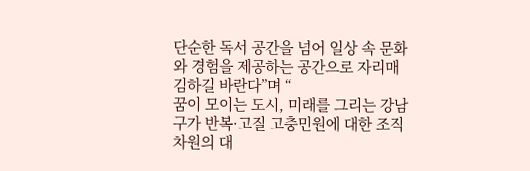단순한 독서 공간을 넘어 일상 속 문화와 경험을 제공하는 공간으로 자리매김하길 바란다”며 “
꿈이 모이는 도시, 미래를 그리는 강남구가 반복·고질 고충민원에 대한 조직 차원의 대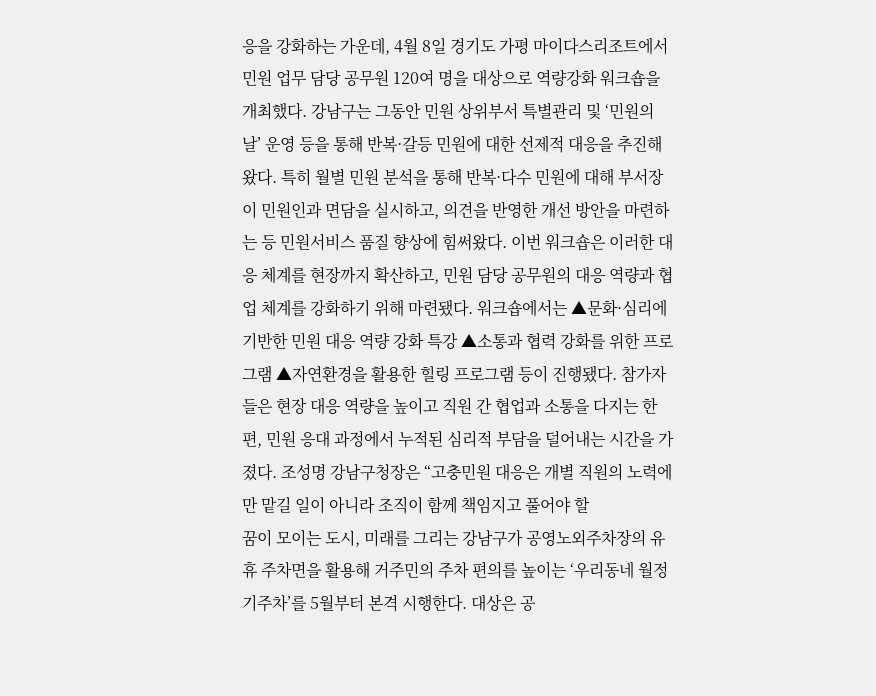응을 강화하는 가운데, 4월 8일 경기도 가평 마이다스리조트에서 민원 업무 담당 공무원 120여 명을 대상으로 역량강화 워크숍을 개최했다. 강남구는 그동안 민원 상위부서 특별관리 및 ‘민원의 날’ 운영 등을 통해 반복·갈등 민원에 대한 선제적 대응을 추진해왔다. 특히 월별 민원 분석을 통해 반복·다수 민원에 대해 부서장이 민원인과 면담을 실시하고, 의견을 반영한 개선 방안을 마련하는 등 민원서비스 품질 향상에 힘써왔다. 이번 워크숍은 이러한 대응 체계를 현장까지 확산하고, 민원 담당 공무원의 대응 역량과 협업 체계를 강화하기 위해 마련됐다. 워크숍에서는 ▲문화·심리에 기반한 민원 대응 역량 강화 특강 ▲소통과 협력 강화를 위한 프로그램 ▲자연환경을 활용한 힐링 프로그램 등이 진행됐다. 참가자들은 현장 대응 역량을 높이고 직원 간 협업과 소통을 다지는 한편, 민원 응대 과정에서 누적된 심리적 부담을 덜어내는 시간을 가졌다. 조성명 강남구청장은 “고충민원 대응은 개별 직원의 노력에만 맡길 일이 아니라 조직이 함께 책임지고 풀어야 할
꿈이 모이는 도시, 미래를 그리는 강남구가 공영노외주차장의 유휴 주차면을 활용해 거주민의 주차 편의를 높이는 ‘우리동네 월정기주차’를 5월부터 본격 시행한다. 대상은 공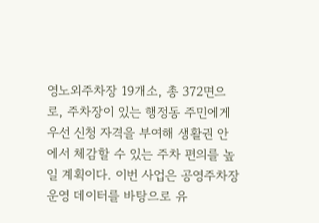영노외주차장 19개소, 총 372면으로, 주차장이 있는 행정동 주민에게 우선 신청 자격을 부여해 생활권 안에서 체감할 수 있는 주차 편의를 높일 계획이다. 이번 사업은 공영주차장 운영 데이터를 바탕으로 유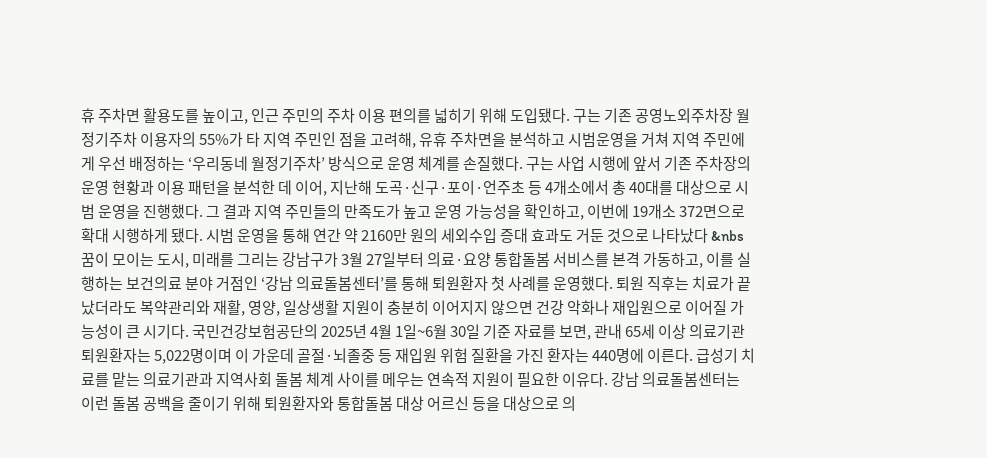휴 주차면 활용도를 높이고, 인근 주민의 주차 이용 편의를 넓히기 위해 도입됐다. 구는 기존 공영노외주차장 월정기주차 이용자의 55%가 타 지역 주민인 점을 고려해, 유휴 주차면을 분석하고 시범운영을 거쳐 지역 주민에게 우선 배정하는 ‘우리동네 월정기주차’ 방식으로 운영 체계를 손질했다. 구는 사업 시행에 앞서 기존 주차장의 운영 현황과 이용 패턴을 분석한 데 이어, 지난해 도곡·신구·포이·언주초 등 4개소에서 총 40대를 대상으로 시범 운영을 진행했다. 그 결과 지역 주민들의 만족도가 높고 운영 가능성을 확인하고, 이번에 19개소 372면으로 확대 시행하게 됐다. 시범 운영을 통해 연간 약 2160만 원의 세외수입 증대 효과도 거둔 것으로 나타났다 &nbs
꿈이 모이는 도시, 미래를 그리는 강남구가 3월 27일부터 의료·요양 통합돌봄 서비스를 본격 가동하고, 이를 실행하는 보건의료 분야 거점인 ‘강남 의료돌봄센터’를 통해 퇴원환자 첫 사례를 운영했다. 퇴원 직후는 치료가 끝났더라도 복약관리와 재활, 영양, 일상생활 지원이 충분히 이어지지 않으면 건강 악화나 재입원으로 이어질 가능성이 큰 시기다. 국민건강보험공단의 2025년 4월 1일~6월 30일 기준 자료를 보면, 관내 65세 이상 의료기관 퇴원환자는 5,022명이며 이 가운데 골절·뇌졸중 등 재입원 위험 질환을 가진 환자는 440명에 이른다. 급성기 치료를 맡는 의료기관과 지역사회 돌봄 체계 사이를 메우는 연속적 지원이 필요한 이유다. 강남 의료돌봄센터는 이런 돌봄 공백을 줄이기 위해 퇴원환자와 통합돌봄 대상 어르신 등을 대상으로 의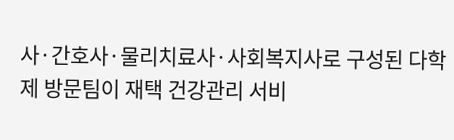사·간호사·물리치료사·사회복지사로 구성된 다학제 방문팀이 재택 건강관리 서비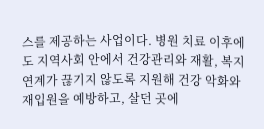스를 제공하는 사업이다. 병원 치료 이후에도 지역사회 안에서 건강관리와 재활, 복지 연계가 끊기지 않도록 지원해 건강 악화와 재입원을 예방하고, 살던 곳에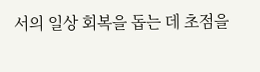서의 일상 회복을 돕는 데 초점을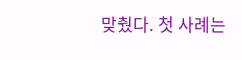맞췄다. 첫 사례는